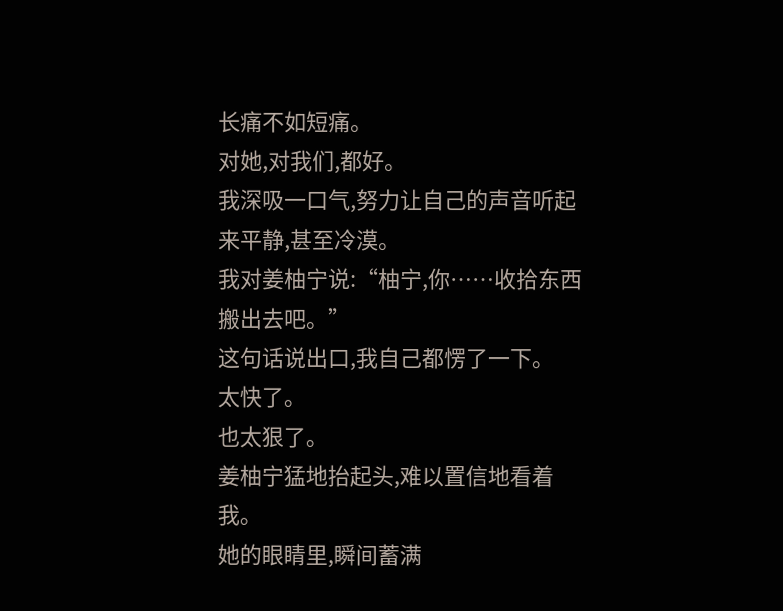长痛不如短痛。
对她,对我们,都好。
我深吸一口气,努力让自己的声音听起来平静,甚至冷漠。
我对姜柚宁说:“柚宁,你……收拾东西搬出去吧。”
这句话说出口,我自己都愣了一下。
太快了。
也太狠了。
姜柚宁猛地抬起头,难以置信地看着我。
她的眼睛里,瞬间蓄满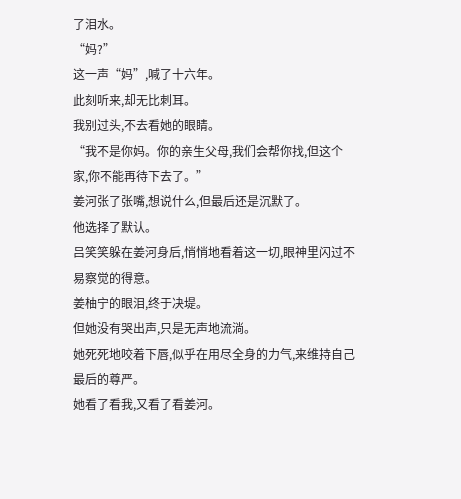了泪水。
“妈?”
这一声“妈”,喊了十六年。
此刻听来,却无比刺耳。
我别过头,不去看她的眼睛。
“我不是你妈。你的亲生父母,我们会帮你找,但这个家,你不能再待下去了。”
姜河张了张嘴,想说什么,但最后还是沉默了。
他选择了默认。
吕笑笑躲在姜河身后,悄悄地看着这一切,眼神里闪过不易察觉的得意。
姜柚宁的眼泪,终于决堤。
但她没有哭出声,只是无声地流淌。
她死死地咬着下唇,似乎在用尽全身的力气,来维持自己最后的尊严。
她看了看我,又看了看姜河。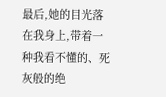最后,她的目光落在我身上,带着一种我看不懂的、死灰般的绝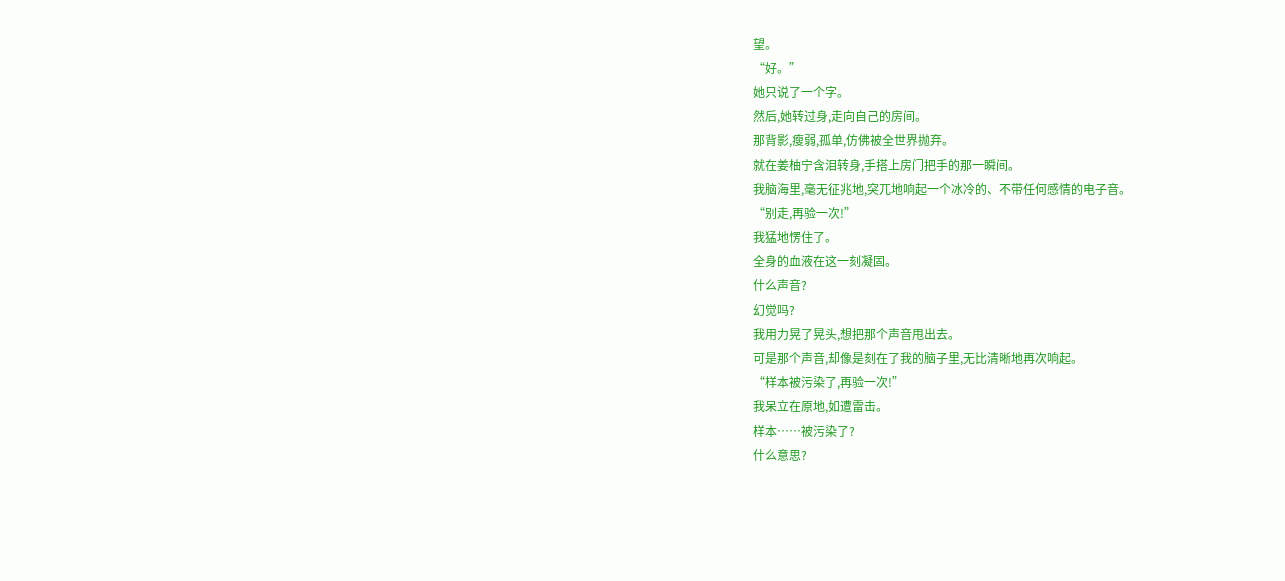望。
“好。”
她只说了一个字。
然后,她转过身,走向自己的房间。
那背影,瘦弱,孤单,仿佛被全世界抛弃。
就在姜柚宁含泪转身,手搭上房门把手的那一瞬间。
我脑海里,毫无征兆地,突兀地响起一个冰冷的、不带任何感情的电子音。
“别走,再验一次!”
我猛地愣住了。
全身的血液在这一刻凝固。
什么声音?
幻觉吗?
我用力晃了晃头,想把那个声音甩出去。
可是那个声音,却像是刻在了我的脑子里,无比清晰地再次响起。
“样本被污染了,再验一次!”
我呆立在原地,如遭雷击。
样本……被污染了?
什么意思?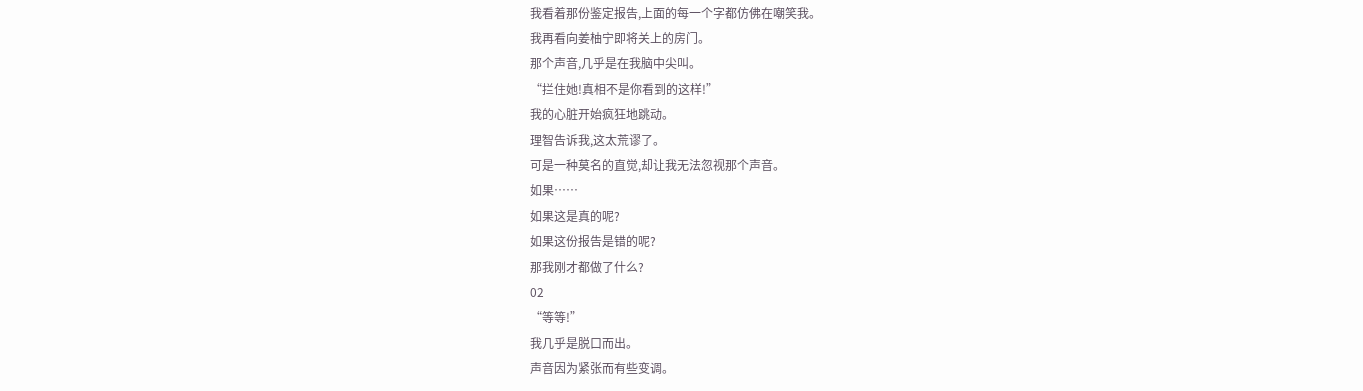我看着那份鉴定报告,上面的每一个字都仿佛在嘲笑我。
我再看向姜柚宁即将关上的房门。
那个声音,几乎是在我脑中尖叫。
“拦住她!真相不是你看到的这样!”
我的心脏开始疯狂地跳动。
理智告诉我,这太荒谬了。
可是一种莫名的直觉,却让我无法忽视那个声音。
如果……
如果这是真的呢?
如果这份报告是错的呢?
那我刚才都做了什么?
02
“等等!”
我几乎是脱口而出。
声音因为紧张而有些变调。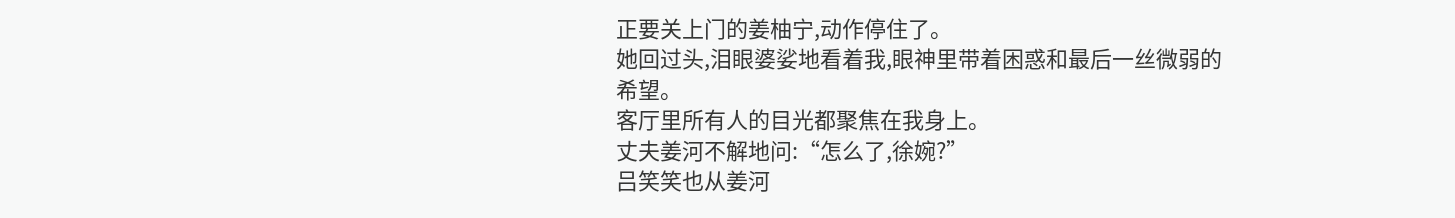正要关上门的姜柚宁,动作停住了。
她回过头,泪眼婆娑地看着我,眼神里带着困惑和最后一丝微弱的希望。
客厅里所有人的目光都聚焦在我身上。
丈夫姜河不解地问:“怎么了,徐婉?”
吕笑笑也从姜河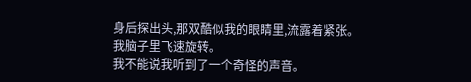身后探出头,那双酷似我的眼睛里,流露着紧张。
我脑子里飞速旋转。
我不能说我听到了一个奇怪的声音。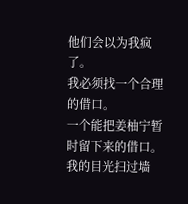他们会以为我疯了。
我必须找一个合理的借口。
一个能把姜柚宁暂时留下来的借口。
我的目光扫过墙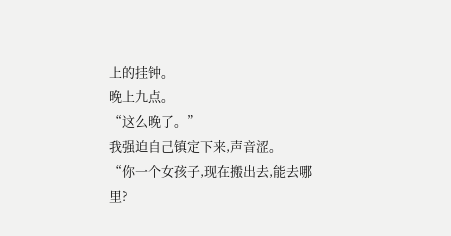上的挂钟。
晚上九点。
“这么晚了。”
我强迫自己镇定下来,声音涩。
“你一个女孩子,现在搬出去,能去哪里?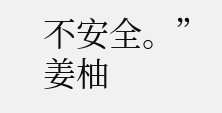不安全。”
姜柚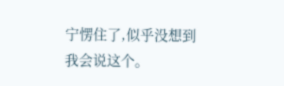宁愣住了,似乎没想到我会说这个。